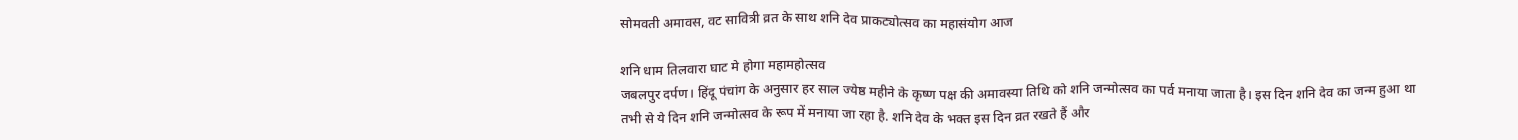सोमवती अमावस, वट सावित्री व्रत के साथ शनि देव प्राकट्योत्सव का महासंयोग आज

शनि धाम तिलवारा घाट मे होगा महामहोत्सव
जबलपुर दर्पण। हिंदू पंचांग के अनुसार हर साल ज्येष्ठ महीने के कृष्ण पक्ष की अमावस्या तिथि को शनि जन्मोत्सव का पर्व मनाया जाता है। इस दिन शनि देव का जन्म हुआ था तभी से ये दिन शनि जन्मोत्सव के रूप में मनाया जा रहा है. शनि देव के भक्त इस दिन व्रत रखते हैं और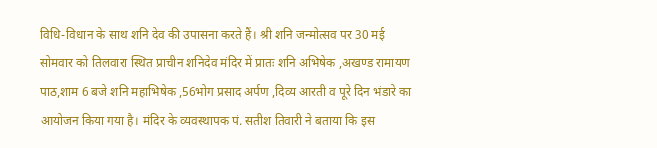विधि-विधान के साथ शनि देव की उपासना करते हैं। श्री शनि जन्मोत्सव पर 30 मई सोमवार को तिलवारा स्थित प्राचीन शनिदेव मंदिर में प्रातः शनि अभिषेक ,अखण्ड रामायण पाठ,शाम 6 बजे शनि महाभिषेक ,56भोग प्रसाद अर्पण ,दिव्य आरती व पूरे दिन भंडारे का आयोजन किया गया है। मंदिर के व्यवस्थापक पं. सतीश तिवारी ने बताया कि इस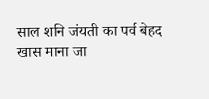साल शनि जंयती का पर्व बेहद खास माना जा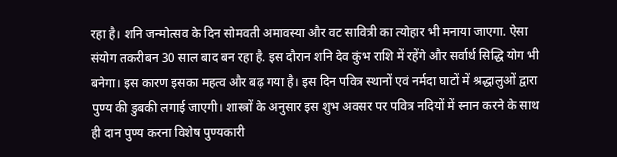रहा है। शनि जन्मोत्सव के दिन सोमवती अमावस्या और वट सावित्री का त्योहार भी मनाया जाएगा. ऐसा संयोग तकरीबन 30 साल बाद बन रहा है. इस दौरान शनि देव कुंभ राशि में रहेंगे और सर्वार्थ सिद्धि योग भी बनेगा। इस कारण इसका महत्व और बढ़ गया है। इस दिन पवित्र स्थानों एवं नर्मदा घाटों में श्रद्धालुओं द्वारा पुण्य की डुबकी लगाई जाएगी। शास्त्रों के अनुसार इस शुभ अवसर पर पवित्र नदियों में स्नान करने के साथ ही दान पुण्य करना विशेष पुण्यकारी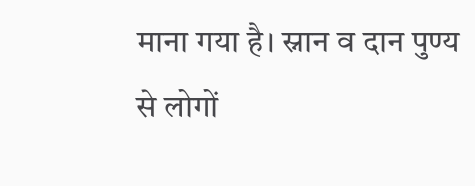माना गया है। स्नान व दान पुण्य से लोगों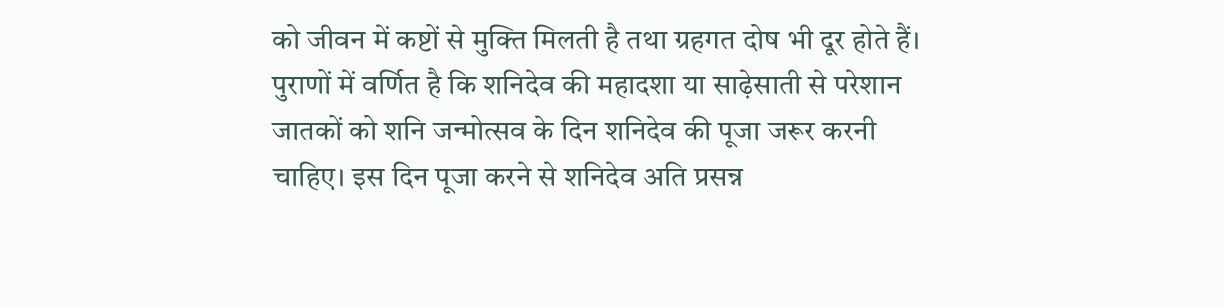को जीवन में कष्टों से मुक्ति मिलती है तथा ग्रहगत दोष भी दूर होते हैं। पुराणों में वर्णित है कि शनिदेव की महादशा या साढ़ेसाती से परेशान जातकों को शनि जन्मोत्सव के दिन शनिदेव की पूजा जरूर करनी चाहिए। इस दिन पूजा करने से शनिदेव अति प्रसन्न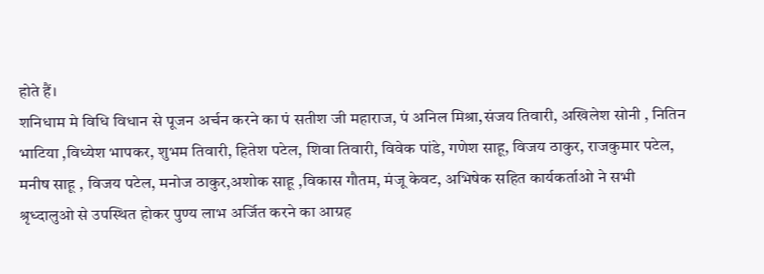होते हैं।
शनिधाम मे विधि विधान से पूजन अर्चन करने का पं सतीश जी महाराज, पं अनिल मिश्रा,संजय तिवारी, अखिलेश सोनी , नितिन भाटिया ,विध्येश भापकर, शुभम तिवारी, हितेश पटेल, शिवा तिवारी, विवेक पांडे, गणेश साहू, विजय ठाकुर, राजकुमार पटेल, मनीष साहू , विजय पटेल, मनोज ठाकुर,अशोक साहू ,विकास गौतम, मंजू केवट, अभिषेक सहित कार्यकर्ताओ ने सभी श्रृध्दालुओ से उपस्थित होकर पुण्य लाभ अर्जित करने का आग्रह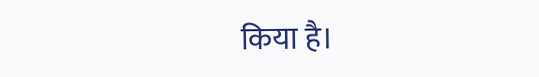किया है।